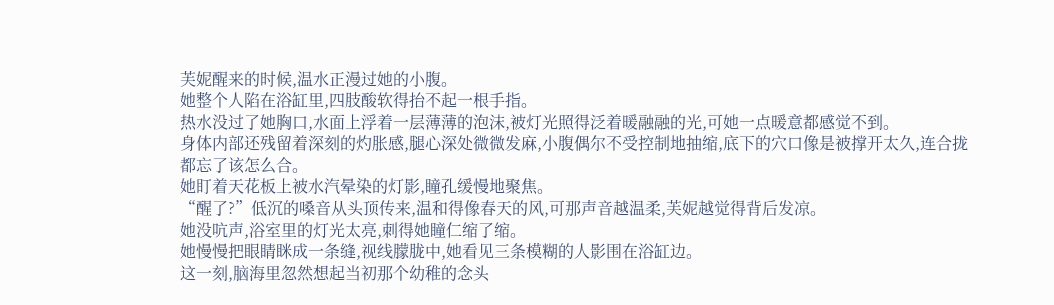芙妮醒来的时候,温水正漫过她的小腹。
她整个人陷在浴缸里,四肢酸软得抬不起一根手指。
热水没过了她胸口,水面上浮着一层薄薄的泡沫,被灯光照得泛着暖融融的光,可她一点暖意都感觉不到。
身体内部还残留着深刻的灼胀感,腿心深处微微发麻,小腹偶尔不受控制地抽缩,底下的穴口像是被撑开太久,连合拢都忘了该怎么合。
她盯着天花板上被水汽晕染的灯影,瞳孔缓慢地聚焦。
“醒了?”低沉的嗓音从头顶传来,温和得像春天的风,可那声音越温柔,芙妮越觉得背后发凉。
她没吭声,浴室里的灯光太亮,刺得她瞳仁缩了缩。
她慢慢把眼睛眯成一条缝,视线朦胧中,她看见三条模糊的人影围在浴缸边。
这一刻,脑海里忽然想起当初那个幼稚的念头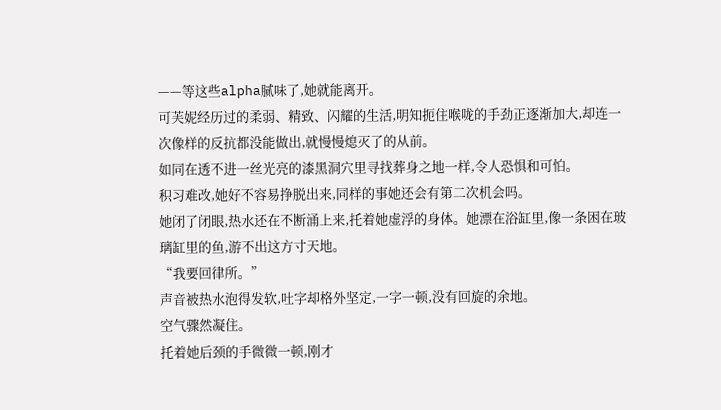——等这些alpha腻味了,她就能离开。
可芙妮经历过的柔弱、精致、闪耀的生活,明知扼住喉咙的手劲正逐渐加大,却连一次像样的反抗都没能做出,就慢慢熄灭了的从前。
如同在透不进一丝光亮的漆黑洞穴里寻找葬身之地一样,令人恐惧和可怕。
积习难改,她好不容易挣脱出来,同样的事她还会有第二次机会吗。
她闭了闭眼,热水还在不断涌上来,托着她虚浮的身体。她漂在浴缸里,像一条困在玻璃缸里的鱼,游不出这方寸天地。
“我要回律所。”
声音被热水泡得发软,吐字却格外坚定,一字一顿,没有回旋的余地。
空气骤然凝住。
托着她后颈的手微微一顿,刚才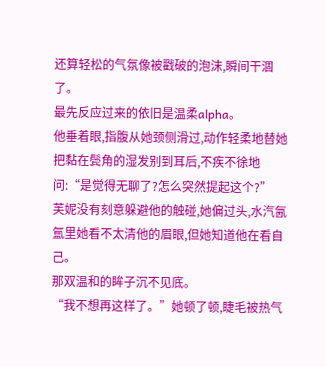还算轻松的气氛像被戳破的泡沫,瞬间干涸了。
最先反应过来的依旧是温柔alpha。
他垂着眼,指腹从她颈侧滑过,动作轻柔地替她把黏在鬓角的湿发别到耳后,不疾不徐地问:“是觉得无聊了?怎么突然提起这个?”
芙妮没有刻意躲避他的触碰,她偏过头,水汽氤氲里她看不太清他的眉眼,但她知道他在看自己。
那双温和的眸子沉不见底。
“我不想再这样了。”她顿了顿,睫毛被热气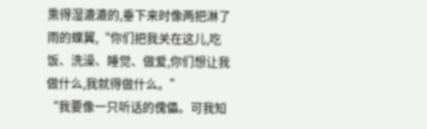熏得湿漉漉的,垂下来时像两把淋了雨的蝶翼,“你们把我关在这儿,吃饭、洗澡、睡觉、做爱,你们想让我做什么,我就得做什么。”
“我要像一只听话的傀儡。可我知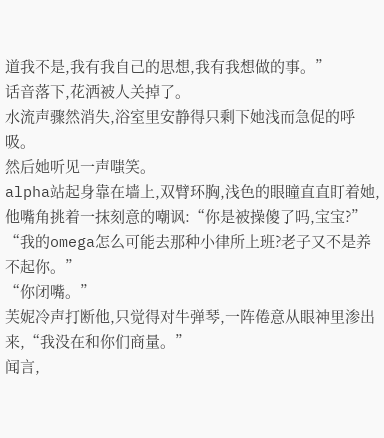道我不是,我有我自己的思想,我有我想做的事。”
话音落下,花洒被人关掉了。
水流声骤然消失,浴室里安静得只剩下她浅而急促的呼吸。
然后她听见一声嗤笑。
alpha站起身靠在墙上,双臂环胸,浅色的眼瞳直直盯着她,他嘴角挑着一抹刻意的嘲讽:“你是被操傻了吗,宝宝?”
“我的omega怎么可能去那种小律所上班?老子又不是养不起你。”
“你闭嘴。”
芙妮冷声打断他,只觉得对牛弹琴,一阵倦意从眼神里渗出来,“我没在和你们商量。”
闻言,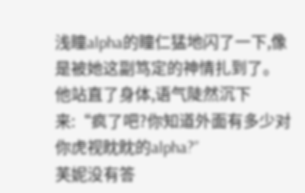浅瞳alpha的瞳仁猛地闪了一下,像是被她这副笃定的神情扎到了。
他站直了身体,语气陡然沉下来:“疯了吧?你知道外面有多少对你虎视眈眈的alpha?”
芙妮没有答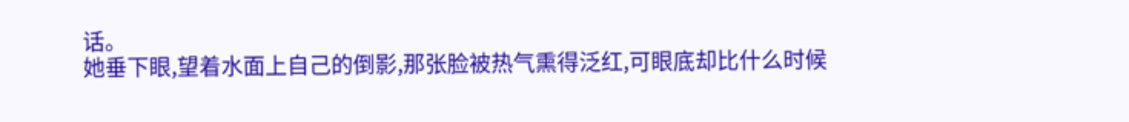话。
她垂下眼,望着水面上自己的倒影,那张脸被热气熏得泛红,可眼底却比什么时候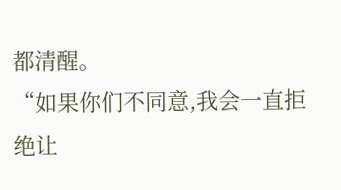都清醒。
“如果你们不同意,我会一直拒绝让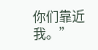你们靠近我。”